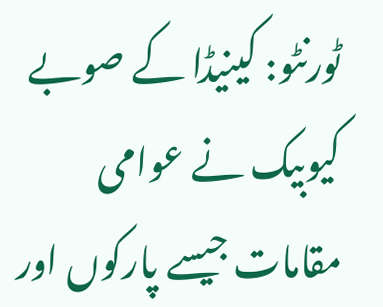ٹورنٹو: کینیڈا کے صوبے کیوبیک نے عوامی مقامات جیسے پارکوں اور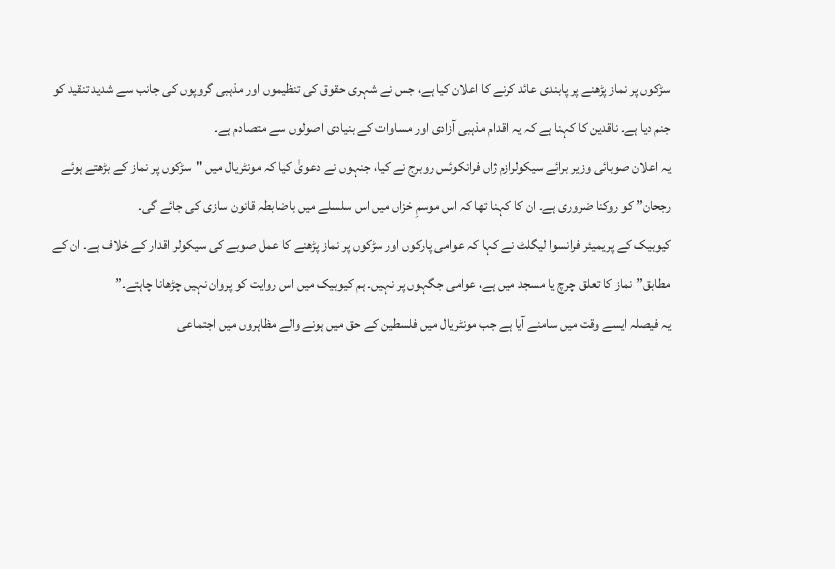سڑکوں پر نماز پڑھنے پر پابندی عائد کرنے کا اعلان کیا ہے، جس نے شہری حقوق کی تنظیموں اور مذہبی گروپوں کی جانب سے شدید تنقید کو جنم دیا ہے۔ ناقدین کا کہنا ہے کہ یہ اقدام مذہبی آزادی اور مساوات کے بنیادی اصولوں سے متصادم ہے۔
یہ اعلان صوبائی وزیر برائے سیکولرازم ژاں فرانکوئس روبرج نے کیا، جنہوں نے دعویٰ کیا کہ مونٹریال میں "سڑکوں پر نماز کے بڑھتے ہوئے رجحان” کو روکنا ضروری ہے۔ ان کا کہنا تھا کہ اس موسمِ خزاں میں اس سلسلے میں باضابطہ قانون سازی کی جائے گی۔
کیوبیک کے پریمیئر فرانسوا لیگلٹ نے کہا کہ عوامی پارکوں اور سڑکوں پر نماز پڑھنے کا عمل صوبے کی سیکولر اقدار کے خلاف ہے۔ ان کے مطابق”نماز کا تعلق چرچ یا مسجد میں ہے، عوامی جگہوں پر نہیں۔ ہم کیوبیک میں اس روایت کو پروان نہیں چڑھانا چاہتے۔”
یہ فیصلہ ایسے وقت میں سامنے آیا ہے جب مونٹریال میں فلسطین کے حق میں ہونے والے مظاہروں میں اجتماعی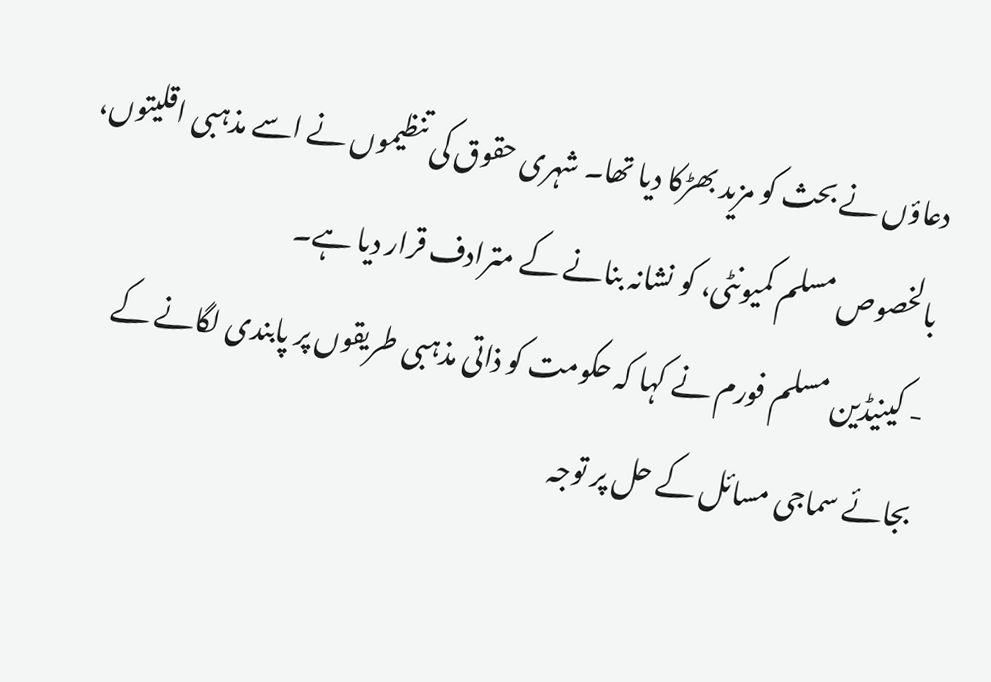دعاؤں نے بحث کو مزید بھڑکا دیا تھا۔ شہری حقوق کی تنظیموں نے اسے مذہبی اقلیتوں، بالخصوص مسلم کمیونٹی، کو نشانہ بنانے کے مترادف قرار دیا ہے۔
- کینیڈین مسلم فورم نے کہا کہ حکومت کو ذاتی مذہبی طریقوں پر پابندی لگانے کے بجائے سماجی مسائل کے حل پر توجہ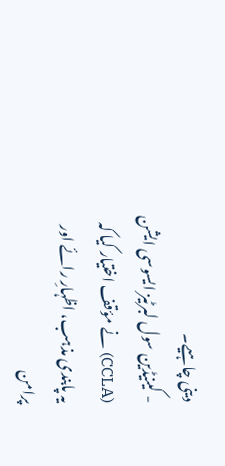دینی چاہیے۔
- کینیڈین سول لبرٹیز ایسوسی ایشن (CCLA) نے مؤقف اختیار کیا کہ یہ پابندی مذہب، اظہارِ رائے اور پرامن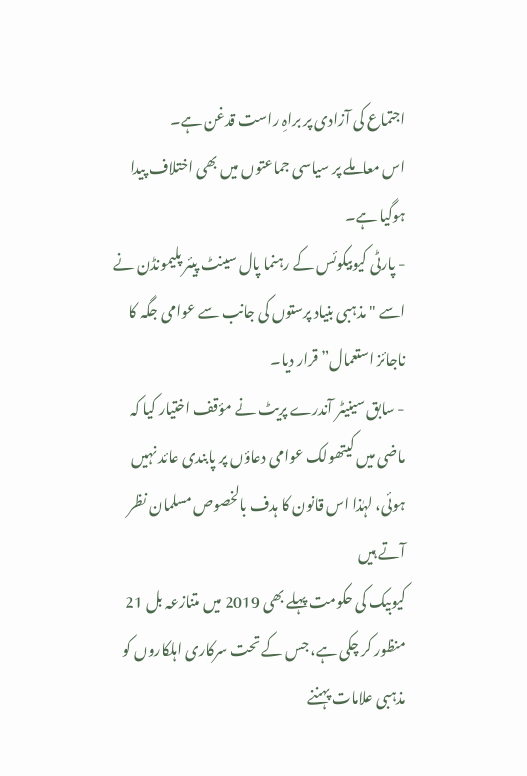اجتماع کی آزادی پر براہِ راست قدغن ہے۔
اس معاملے پر سیاسی جماعتوں میں بھی اختلاف پیدا ہوگیا ہے۔
- پارٹی کیوبیکوئس کے رہنما پال سینٹ پیئر پلیمونڈن نے اسے "مذہبی بنیاد پرستوں کی جانب سے عوامی جگہ کا ناجائز استعمال” قرار دیا۔
- سابق سینیٹر آندرے پریٹ نے مؤقف اختیار کیا کہ ماضی میں کیتھولک عوامی دعاؤں پر پابندی عائد نہیں ہوئی، لہٰذا اس قانون کا ہدف بالخصوص مسلمان نظر آتے ہیں
کیوبیک کی حکومت پہلے بھی 2019 میں متنازعہ بل 21 منظور کر چکی ہے، جس کے تحت سرکاری اہلکاروں کو مذہبی علامات پہننے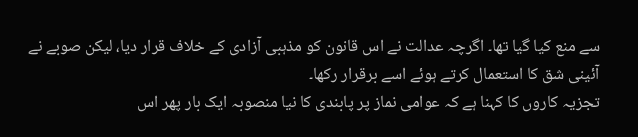سے منع کیا گیا تھا۔ اگرچہ عدالت نے اس قانون کو مذہبی آزادی کے خلاف قرار دیا، لیکن صوبے نے آئینی شق کا استعمال کرتے ہوئے اسے برقرار رکھا۔
تجزیہ کاروں کا کہنا ہے کہ عوامی نماز پر پابندی کا نیا منصوبہ ایک بار پھر اس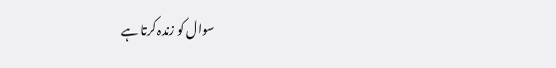سوال کو زندہ کرتا ہے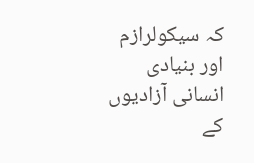کہ سیکولرازم اور بنیادی انسانی آزادیوں کے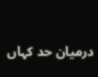درمیان حد کہاں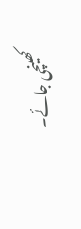کھینچی جائے۔